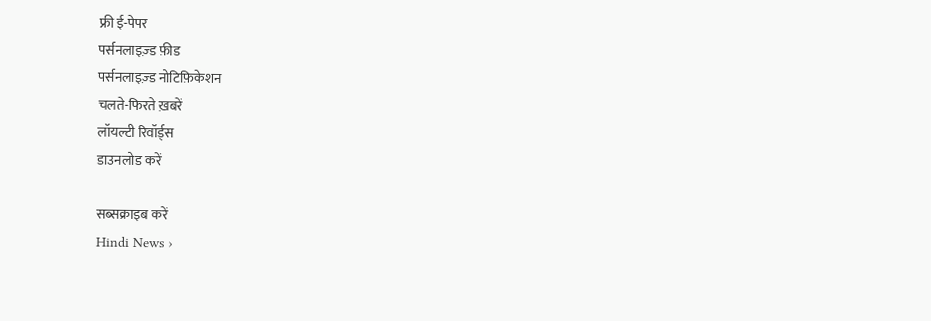फ्री ई-पेपर
पर्सनलाइज़्ड फ़ीड
पर्सनलाइज़्ड नोटिफ़िकेशन
चलते-फिरते ख़बरें
लॉयल्टी रिवॉर्ड्स
डाउनलोड करें

सब्सक्राइब करें
Hindi News ›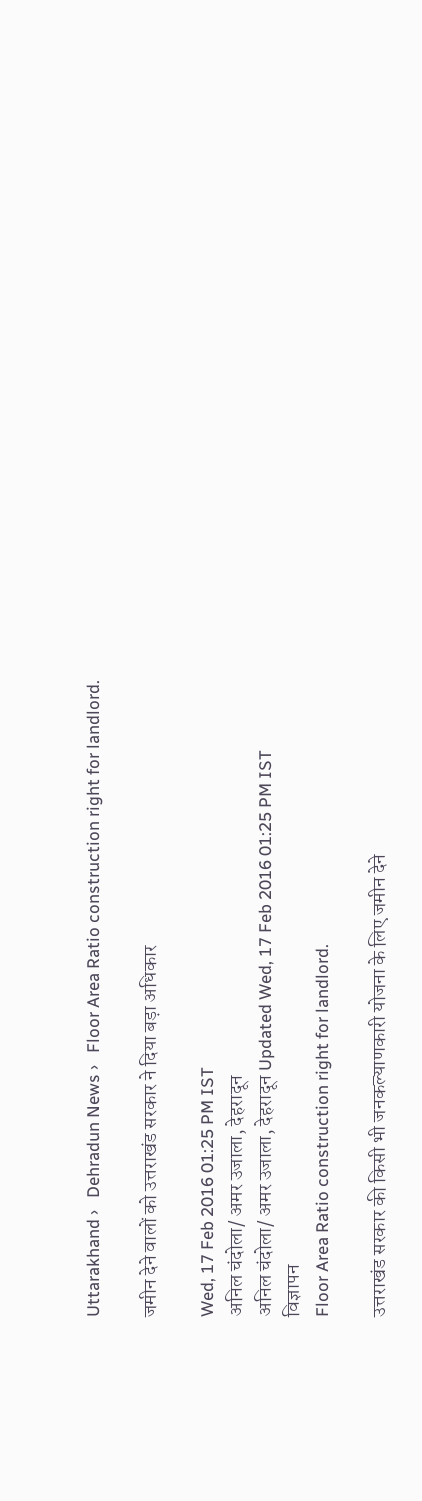Uttarakhand ›   Dehradun News ›   Floor Area Ratio construction right for landlord.

जमीन देने वालों को उत्तराखंड सरकार ने दिया बड़ा अधिकार

Wed, 17 Feb 2016 01:25 PM IST
अनिल चंदोला/ अमर उजाला, देहरादून
अनिल चंदोला/ अमर उजाला, देहरादून Updated Wed, 17 Feb 2016 01:25 PM IST
विज्ञापन
Floor Area Ratio construction right for landlord.

उत्तराखंड सरकार की किसी भी जनकल्याणकारी योजना के लिए जमीन देने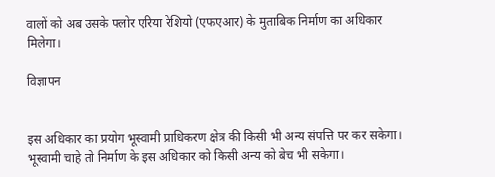वालों को अब उसके फ्लोर एरिया रेशियो (एफएआर) के मुताबिक निर्माण का अधिकार मिलेगा।

विज्ञापन


इस अधिकार का प्रयोग भूस्वामी प्राधिकरण क्षेत्र की किसी भी अन्य संपत्ति पर कर सकेगा। भूस्वामी चाहे तो निर्माण के इस अधिकार को किसी अन्य को बेच भी सकेगा।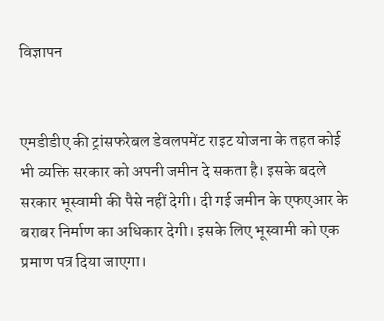विज्ञापन


एमडीडीए की ट्रांसफरेबल डेवलपमेंट राइट योजना के तहत कोई भी व्यक्ति सरकार को अपनी जमीन दे सकता है। इसके बदले सरकार भूस्वामी की पैसे नहीं देगी। दी गई जमीन के एफएआर के बराबर निर्माण का अधिकार देगी। इसके लिए भूस्वामी को एक प्रमाण पत्र दिया जाएगा।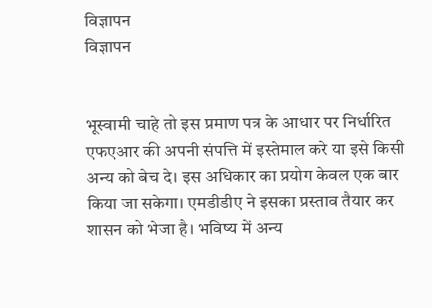विज्ञापन
विज्ञापन


भूस्वामी चाहे तो इस प्रमाण पत्र के आधार पर निर्धारित एफएआर की अपनी संपत्ति में इस्तेमाल करे या इसे किसी अन्य को बेच दे। इस अधिकार का प्रयोग केवल एक बार किया जा सकेगा। एमडीडीए ने इसका प्रस्ताव तैयार कर शासन को भेजा है। भविष्य में अन्य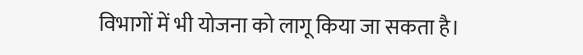विभागों में भी योजना को लागू किया जा सकता है।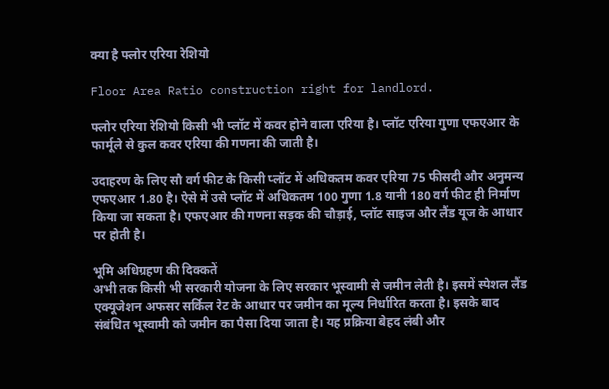क्या है फ्लोर एरिया रेशियो

Floor Area Ratio construction right for landlord.

फ्लोर एरिया रेशियो किसी भी प्लॉट में कवर होने वाला एरिया है। प्लॉट एरिया गुणा एफएआर के फार्मूले से कुल कवर एरिया की गणना की जाती है।

उदाहरण के लिए सौ वर्ग फीट के किसी प्लॉट में अधिकतम कवर एरिया 75 फीसदी और अनुमन्य एफएआर 1.80 है। ऐसे में उसे प्लॉट में अधिकतम 100 गुणा 1.8 यानी 180 वर्ग फीट ही निर्माण किया जा सकता है। एफएआर की गणना सड़क की चौड़ाई, प्लॉट साइज और लैंड यूज के आधार पर होती है।

भूमि अधिग्रहण की दिक्कतें
अभी तक किसी भी सरकारी योजना के लिए सरकार भूस्वामी से जमीन लेती है। इसमें स्पेशल लैंड एक्यूजेशन अफसर सर्किल रेट के आधार पर जमीन का मूल्य निर्धारित करता है। इसके बाद संबंधित भूस्वामी को जमीन का पैसा दिया जाता है। यह प्रक्रिया बेहद लंबी और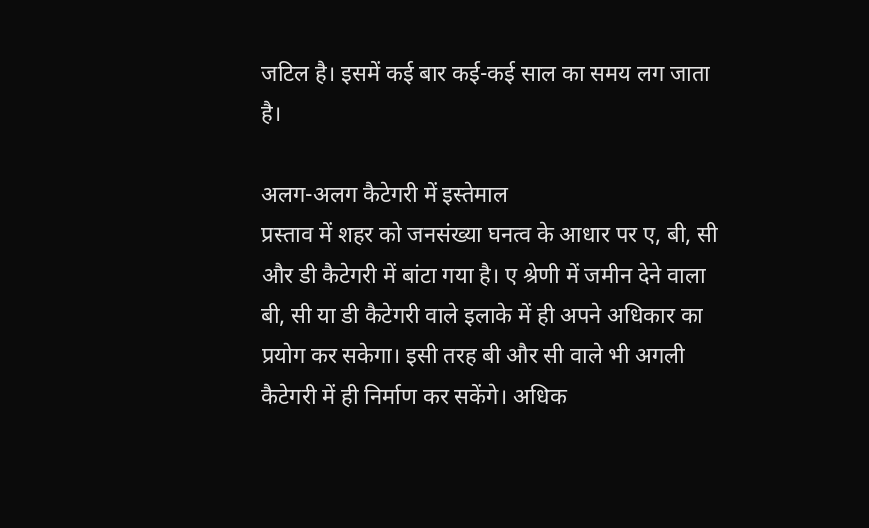जटिल है। इसमें कई बार कई-कई साल का समय लग जाता है।

अलग-अलग कैटेगरी में इस्तेमाल
प्रस्ताव में शहर को जनसंख्या घनत्व के आधार पर ए, बी, सी और डी कैटेगरी में बांटा गया है। ए श्रेणी में जमीन देने वाला बी, सी या डी कैटेगरी वाले इलाके में ही अपने अधिकार का प्रयोग कर सकेगा। इसी तरह बी और सी वाले भी अगली कैटेगरी में ही निर्माण कर सकेंगे। अधिक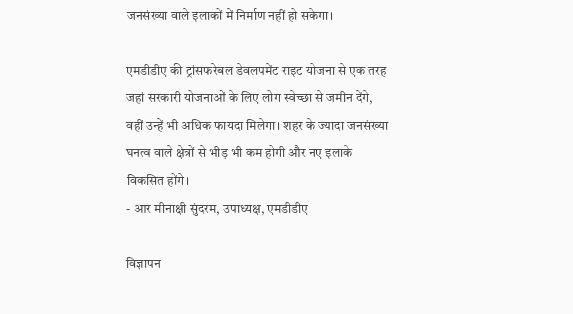जनसंख्या वाले इलाकों में निर्माण नहीं हो सकेगा।

एमडीडीए की ट्रांसफरेबल डेवलपमेंट राइट योजना से एक तरह जहां सरकारी योजनाओं के लिए लोग स्वेच्छा से जमीन देंगे, वहीं उन्हें भी अधिक फायदा मिलेगा। शहर के ज्यादा जनसंख्या घनत्व वाले क्षेत्रों से भीड़ भी कम होगी और नए इलाके विकसित होंगे।
- आर मीनाक्षी सुंदरम, उपाध्यक्ष, एमडीडीए

विज्ञापन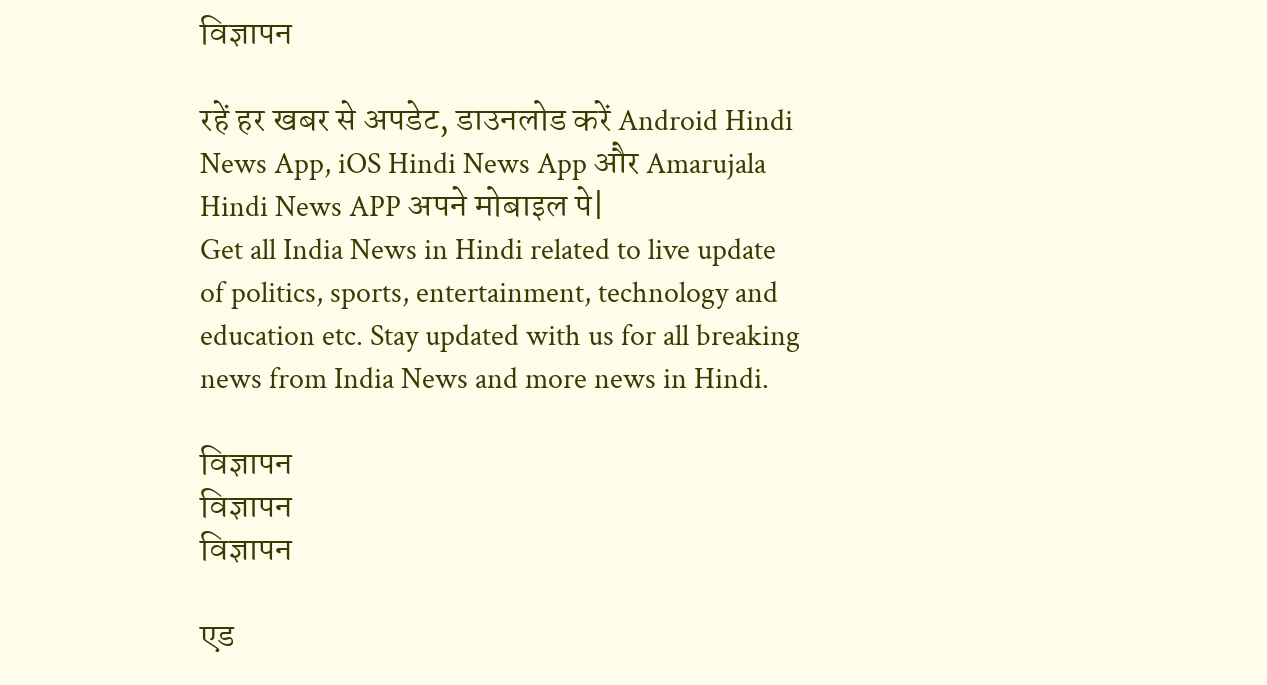विज्ञापन

रहें हर खबर से अपडेट, डाउनलोड करें Android Hindi News App, iOS Hindi News App और Amarujala Hindi News APP अपने मोबाइल पे|
Get all India News in Hindi related to live update of politics, sports, entertainment, technology and education etc. Stay updated with us for all breaking news from India News and more news in Hindi.

विज्ञापन
विज्ञापन
विज्ञापन

एड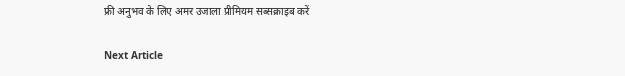फ्री अनुभव के लिए अमर उजाला प्रीमियम सब्सक्राइब करें

Next Article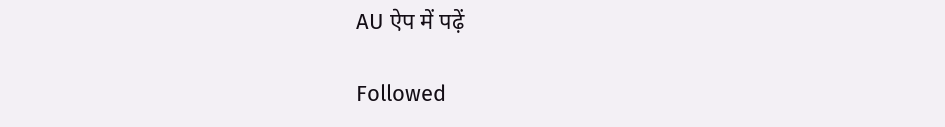AU ऐप में पढ़ें

Followed